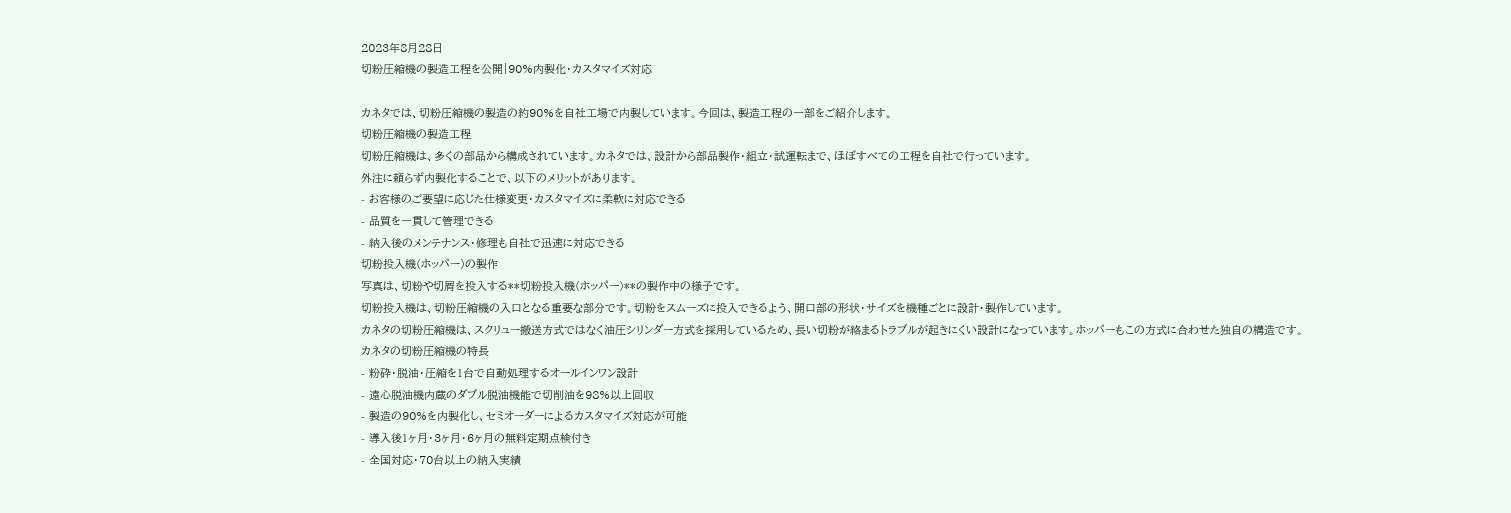2023年8月28日
切粉圧縮機の製造工程を公開|90%内製化・カスタマイズ対応

カネタでは、切粉圧縮機の製造の約90%を自社工場で内製しています。今回は、製造工程の一部をご紹介します。
切粉圧縮機の製造工程
切粉圧縮機は、多くの部品から構成されています。カネタでは、設計から部品製作・組立・試運転まで、ほぼすべての工程を自社で行っています。
外注に頼らず内製化することで、以下のメリットがあります。
- お客様のご要望に応じた仕様変更・カスタマイズに柔軟に対応できる
- 品質を一貫して管理できる
- 納入後のメンテナンス・修理も自社で迅速に対応できる
切粉投入機(ホッパー)の製作
写真は、切粉や切屑を投入する**切粉投入機(ホッパー)**の製作中の様子です。
切粉投入機は、切粉圧縮機の入口となる重要な部分です。切粉をスムーズに投入できるよう、開口部の形状・サイズを機種ごとに設計・製作しています。
カネタの切粉圧縮機は、スクリュー搬送方式ではなく油圧シリンダー方式を採用しているため、長い切粉が絡まるトラブルが起きにくい設計になっています。ホッパーもこの方式に合わせた独自の構造です。
カネタの切粉圧縮機の特長
- 粉砕・脱油・圧縮を1台で自動処理するオールインワン設計
- 遠心脱油機内蔵のダブル脱油機能で切削油を98%以上回収
- 製造の90%を内製化し、セミオーダーによるカスタマイズ対応が可能
- 導入後1ヶ月・3ヶ月・6ヶ月の無料定期点検付き
- 全国対応・70台以上の納入実績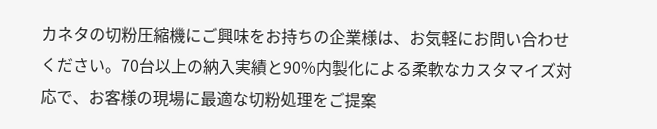カネタの切粉圧縮機にご興味をお持ちの企業様は、お気軽にお問い合わせください。70台以上の納入実績と90%内製化による柔軟なカスタマイズ対応で、お客様の現場に最適な切粉処理をご提案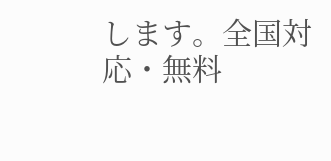します。全国対応・無料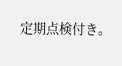定期点検付き。